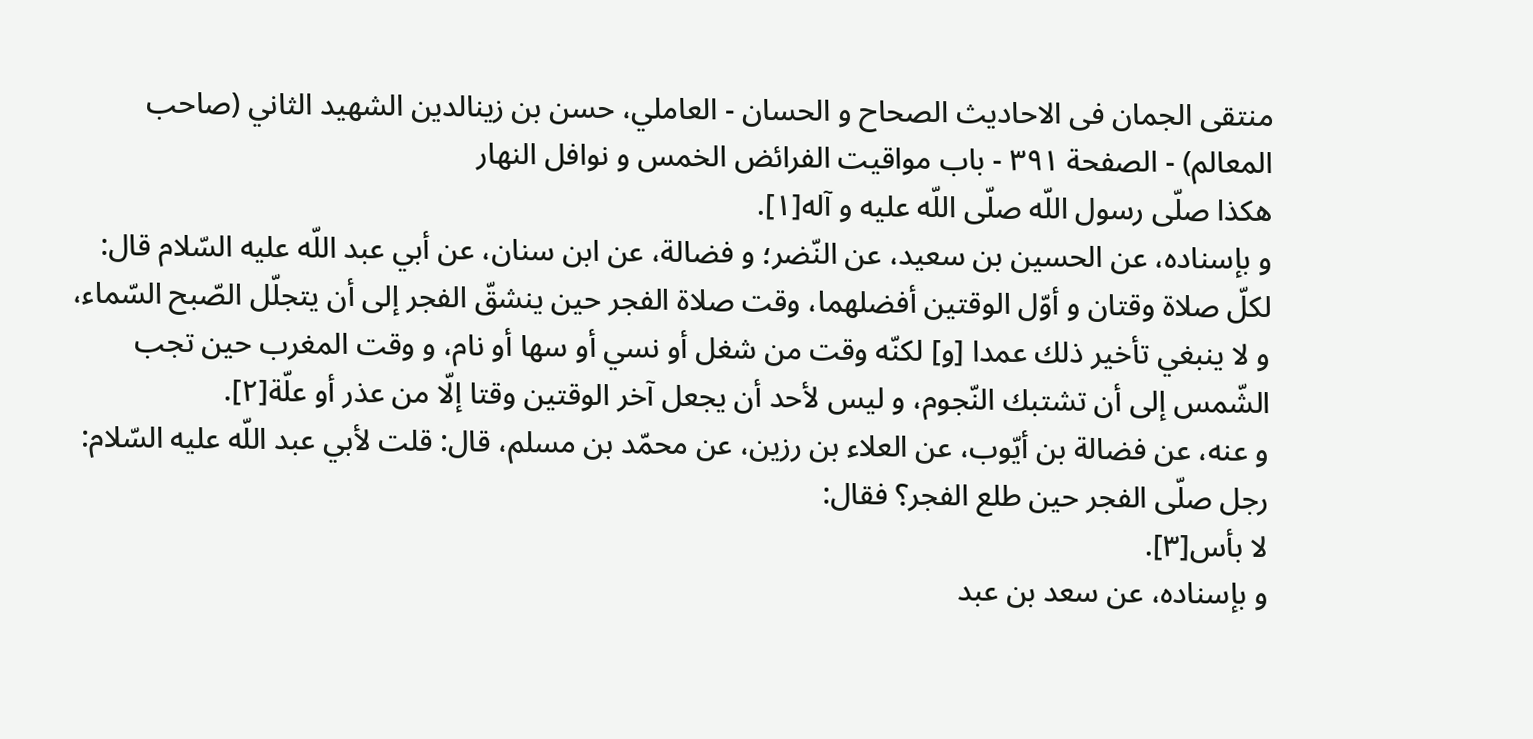منتقى الجمان فى الاحاديث الصحاح و الحسان - العاملي، حسن بن زينالدين الشهيد الثاني (صاحب المعالم) - الصفحة ٣٩١ - باب مواقيت الفرائض الخمس و نوافل النهار
هكذا صلّى رسول اللّه صلّى اللّه عليه و آله[١].
و بإسناده، عن الحسين بن سعيد، عن النّضر؛ و فضالة، عن ابن سنان، عن أبي عبد اللّه عليه السّلام قال: لكلّ صلاة وقتان و أوّل الوقتين أفضلهما، وقت صلاة الفجر حين ينشقّ الفجر إلى أن يتجلّل الصّبح السّماء، و لا ينبغي تأخير ذلك عمدا [و] لكنّه وقت من شغل أو نسي أو سها أو نام، و وقت المغرب حين تجب الشّمس إلى أن تشتبك النّجوم، و ليس لأحد أن يجعل آخر الوقتين وقتا إلّا من عذر أو علّة[٢].
و عنه، عن فضالة بن أيّوب، عن العلاء بن رزين، عن محمّد بن مسلم، قال: قلت لأبي عبد اللّه عليه السّلام: رجل صلّى الفجر حين طلع الفجر؟ فقال:
لا بأس[٣].
و بإسناده، عن سعد بن عبد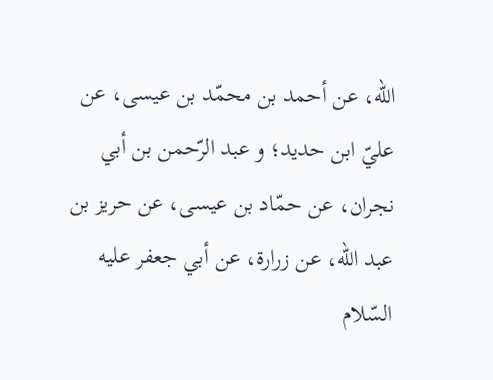اللّه، عن أحمد بن محمّد بن عيسى، عن عليّ ابن حديد؛ و عبد الرّحمن بن أبي نجران، عن حمّاد بن عيسى، عن حريز بن عبد اللّه، عن زرارة، عن أبي جعفر عليه السّلام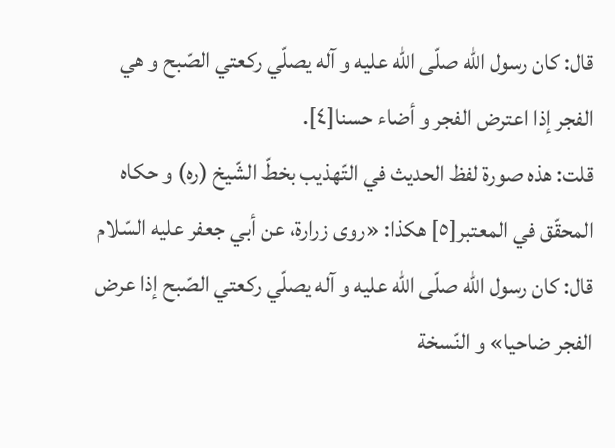قال: كان رسول اللّه صلّى اللّه عليه و آله يصلّي ركعتي الصّبح و هي الفجر إذا اعترض الفجر و أضاء حسنا[٤].
قلت: هذه صورة لفظ الحديث في التّهذيب بخطّ الشّيخ (ره) و حكاه المحقّق في المعتبر[٥] هكذا: «روى زرارة، عن أبي جعفر عليه السّلام قال: كان رسول اللّه صلّى اللّه عليه و آله يصلّي ركعتي الصّبح إذا عرض الفجر ضاحيا» و النّسخة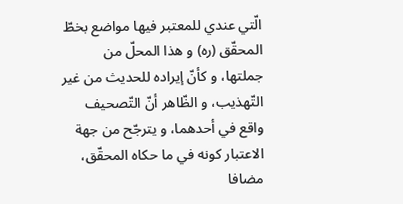الّتي عندي للمعتبر فيها مواضع بخطّ المحقّق (ره) و هذا المحلّ من جملتها، و كأنّ إيراده للحديث من غير التّهذيب، و الظّاهر أنّ التّصحيف واقع في أحدهما، و يترجّح من جهة الاعتبار كونه في ما حكاه المحقّق، مضافا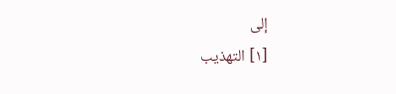إلى
[١] التهذيب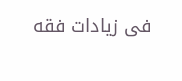فى زيادات فقه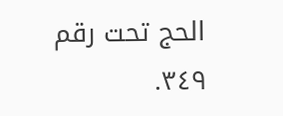الحج تحت رقم ٣٤٩.